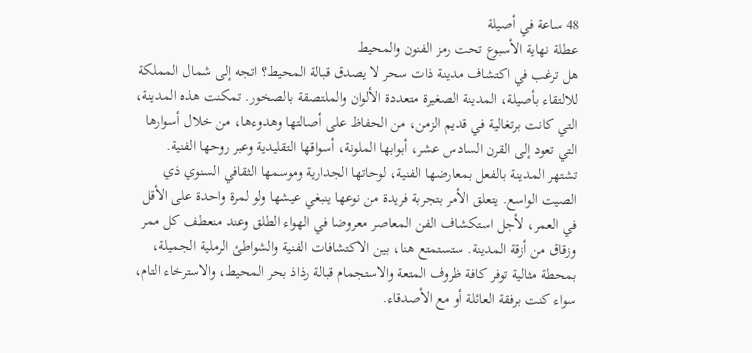48 ساعة في أصيلة
عطلة نهاية الأسبوع تحت رمز الفنون والمحيط
هل ترغب في اكتشاف مدينة ذات سحر لا يصدق قبالة المحيط؟ اتجه إلى شمال المملكة للالتقاء بأصيلة، المدينة الصغيرة متعددة الألوان والملتصقة بالصخور. تمكنت هذه المدينة، التي كانت برتغالية في قديم الزمن، من الحفاظ على أصالتها وهدوءها، من خلال أسوارها التي تعود إلى القرن السادس عشر، أبوابها الملونة، أسواقها التقليدية وعبر روحها الفنية.
تشتهر المدينة بالفعل بمعارضها الفنية، لوحاتها الجدارية وموسمها الثقافي السنوي ذي الصيت الواسع. يتعلق الأمر بتجربة فريدة من نوعها ينبغي عيشها ولو لمرة واحدة على الأقل في العمر، لأجل استكشاف الفن المعاصر معروضا في الهواء الطلق وعند منعطف كل ممر وزقاق من أزقة المدينة. ستستمتع هنا، بين الاكتشافات الفنية والشواطئ الرملية الجميلة، بمحطة مثالية توفر كافة ظروف المتعة والاستجمام قبالة رذاذ بحر المحيط، والاسترخاء التام، سواء كنت برفقة العائلة أو مع الأصدقاء.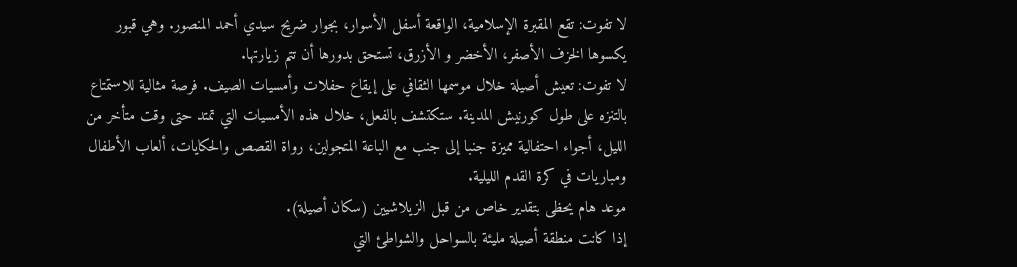لا تفوت: تقع المقبرة الإسلامية، الواقعة أسفل الأسوار، بجوار ضريح سيدي أحمد المنصور. وهي قبور يكسوها الخزف الأصفر، الأخضر و الأزرق، تستحق بدورها أن تتم زيارتها.
لا تفوت: تعيش أصيلة خلال موسمها الثقافي على إيقاع حفلات وأمسيات الصيف. فرصة مثالية للاستمتاع بالتنزه على طول كورنيش المدينة. ستكتشف بالفعل، خلال هذه الأمسيات التي تمتد حتى وقت متأخر من الليل، أجواء احتفالية مميزة جنبا إلى جنب مع الباعة المتجولين، رواة القصص والحكايات، ألعاب الأطفال ومباريات في كرة القدم الليلية.
موعد هام يحظى بتقدير خاص من قبل الزيلاشيين (سكان أصيلة).
إذا كانت منطقة أصيلة مليئة بالسواحل والشواطئ التي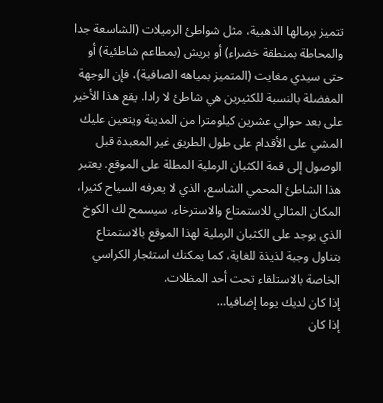تتميز برمالها الذهبية، مثل شواطئ الرميلات (الشاسعة جدا والمحاطة بمنطقة خضراء) أو بريش (بمطاعم شاطئية) أو حتى سيدي مغايت (المتميز بمياهه الصافية)، فإن الوجهة المفضلة بالنسبة للكثيرين هي شاطئ لا رادا. يقع هذا الأخير على بعد حوالي عشرين كيلومترا من المدينة ويتعين عليك المشي على الأقدام على طول الطريق غير المعبدة قبل الوصول إلى قمة الكثبان الرملية المطلة على الموقع. يعتبر هذا الشاطئ المحمي الشاسع، الذي لا يعرفه السياح كثيرا، المكان المثالي للاستمتاع والاسترخاء. سيسمح لك الكوخ الذي يوجد على الكثبان الرملية لهذا الموقع بالاستمتاع بتناول وجبة لذيذة للغاية، كما يمكنك استئجار الكراسي الخاصة بالاستلقاء تحت أحد المظلات.
إذا كان لديك يوما إضافيا…
إذا كان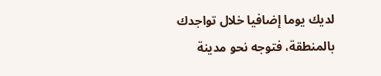لديك يوما إضافيا خلال تواجدك بالمنطقة، فتوجه نحو مدينة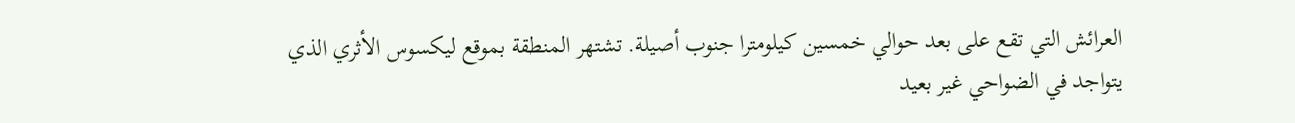العرائش التي تقع على بعد حوالي خمسين كيلومترا جنوب أصيلة. تشتهر المنطقة بموقع ليكسوس الأثري الذي يتواجد في الضواحي غير بعيد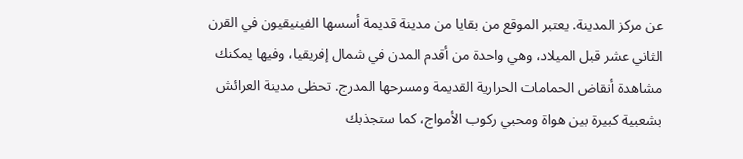عن مركز المدينة. يعتبر الموقع من بقايا من مدينة قديمة أسسها الفينيقيون في القرن الثاني عشر قبل الميلاد، وهي واحدة من أقدم المدن في شمال إفريقيا، وفيها يمكنك مشاهدة أنقاض الحمامات الحرارية القديمة ومسرحها المدرج. تحظى مدينة العرائش بشعبية كبيرة بين هواة ومحبي ركوب الأمواج، كما ستجذبك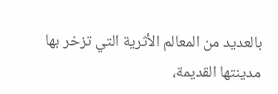بالعديد من المعالم الأثرية التي تزخر بها مدينتها القديمة،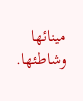مينائها وشاطئها.